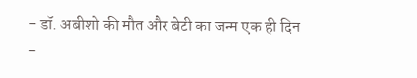- डॉ. अबीशो की मौत और बेटी का जन्म एक ही दिन
-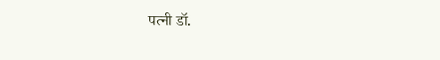पत्नी डॉ.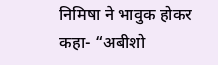निमिषा ने भावुक होकर कहा- “अबीशो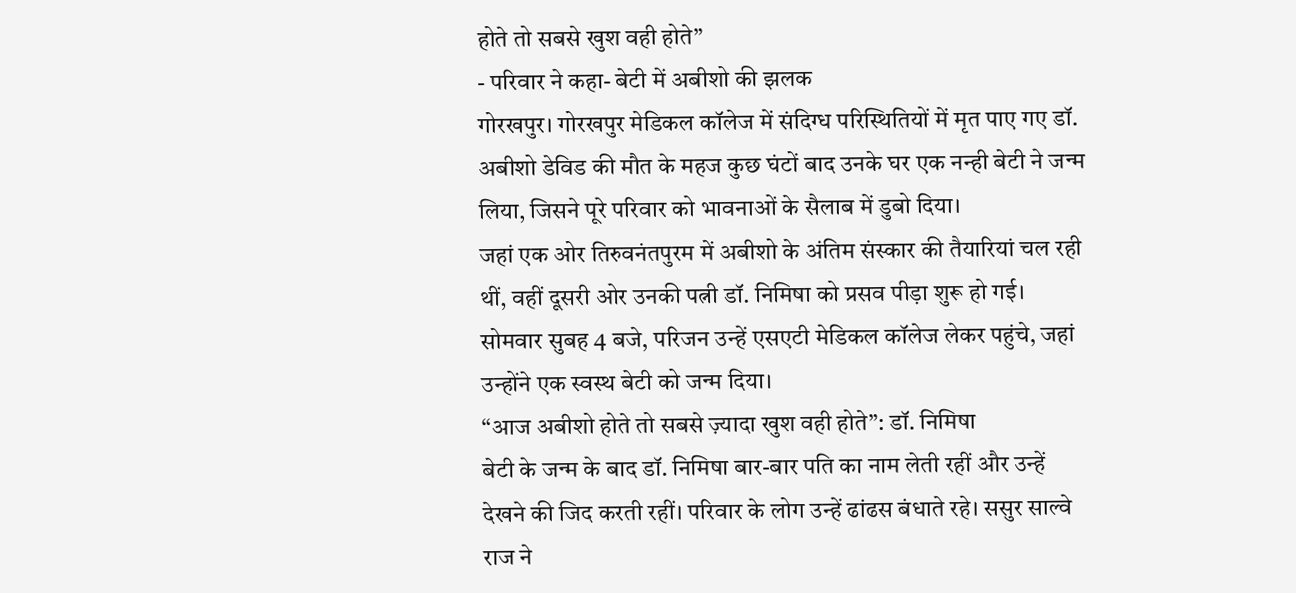होते तो सबसे खुश वही होते”
- परिवार ने कहा- बेटी में अबीशो की झलक
गोरखपुर। गोरखपुर मेडिकल कॉलेज में संदिग्ध परिस्थितियों में मृत पाए गए डॉ. अबीशो डेविड की मौत के महज कुछ घंटों बाद उनके घर एक नन्ही बेटी ने जन्म लिया, जिसने पूरे परिवार को भावनाओं के सैलाब में डुबो दिया।
जहां एक ओर तिरुवनंतपुरम में अबीशो के अंतिम संस्कार की तैयारियां चल रही थीं, वहीं दूसरी ओर उनकी पत्नी डॉ. निमिषा को प्रसव पीड़ा शुरू हो गई। सोमवार सुबह 4 बजे, परिजन उन्हें एसएटी मेडिकल कॉलेज लेकर पहुंचे, जहां उन्होंने एक स्वस्थ बेटी को जन्म दिया।
“आज अबीशो होते तो सबसे ज़्यादा खुश वही होते”: डॉ. निमिषा
बेटी के जन्म के बाद डॉ. निमिषा बार-बार पति का नाम लेती रहीं और उन्हें देखने की जिद करती रहीं। परिवार के लोग उन्हें ढांढस बंधाते रहे। ससुर साल्वे राज ने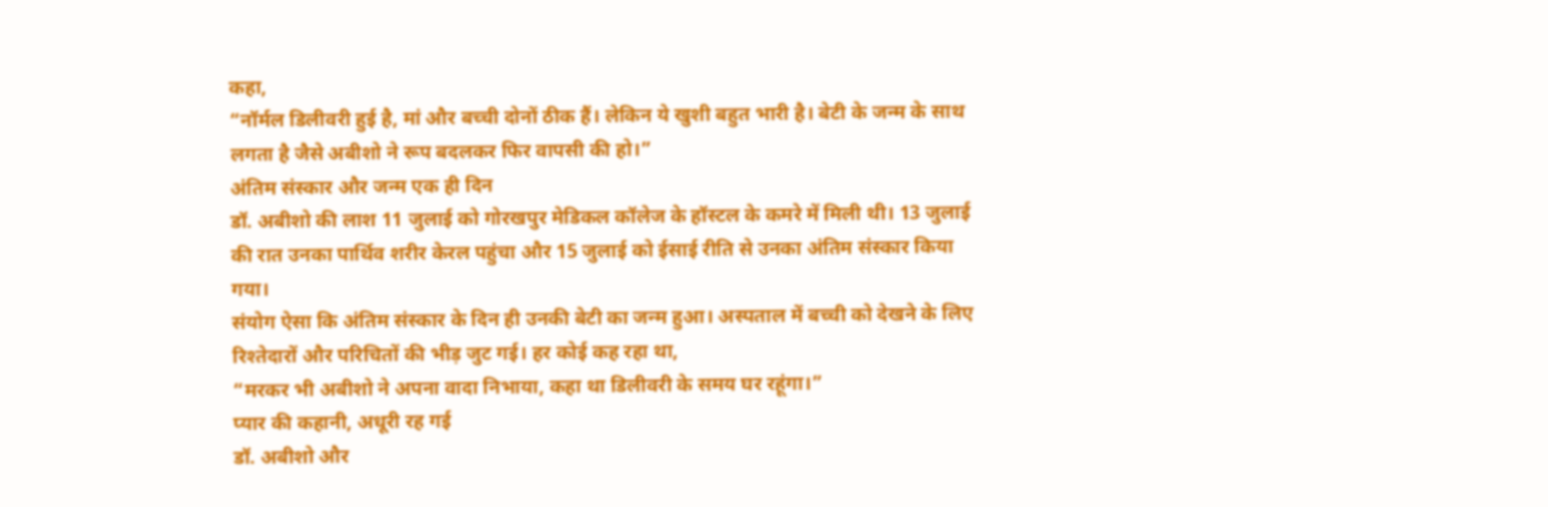कहा,
“नॉर्मल डिलीवरी हुई है, मां और बच्ची दोनों ठीक हैं। लेकिन ये खुशी बहुत भारी है। बेटी के जन्म के साथ लगता है जैसे अबीशो ने रूप बदलकर फिर वापसी की हो।”
अंतिम संस्कार और जन्म एक ही दिन
डॉ. अबीशो की लाश 11 जुलाई को गोरखपुर मेडिकल कॉलेज के हॉस्टल के कमरे में मिली थी। 13 जुलाई की रात उनका पार्थिव शरीर केरल पहुंचा और 15 जुलाई को ईसाई रीति से उनका अंतिम संस्कार किया गया।
संयोग ऐसा कि अंतिम संस्कार के दिन ही उनकी बेटी का जन्म हुआ। अस्पताल में बच्ची को देखने के लिए रिश्तेदारों और परिचितों की भीड़ जुट गई। हर कोई कह रहा था,
“मरकर भी अबीशो ने अपना वादा निभाया, कहा था डिलीवरी के समय घर रहूंगा।”
प्यार की कहानी, अधूरी रह गई
डॉ. अबीशो और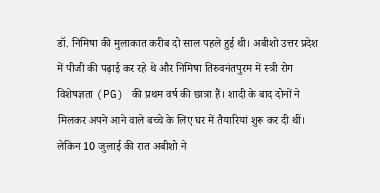डॉ. निमिषा की मुलाकात करीब दो साल पहले हुई थी। अबीशो उत्तर प्रदेश में पीजी की पढ़ाई कर रहे थे और निमिषा तिरुवनंतपुरम में स्त्री रोग विशेषज्ञता (PG) की प्रथम वर्ष की छात्रा हैं। शादी के बाद दोनों ने मिलकर अपने आने वाले बच्चे के लिए घर में तैयारियां शुरू कर दी थीं।
लेकिन 10 जुलाई की रात अबीशो ने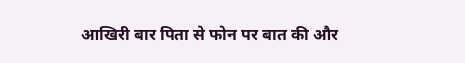आखिरी बार पिता से फोन पर बात की और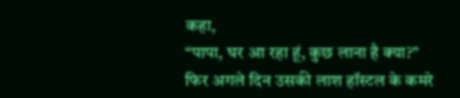कहा,
“पापा, घर आ रहा हूं, कुछ लाना है क्या?”
फिर अगले दिन उसकी लाश हॉस्टल के कमरे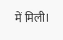में मिली।